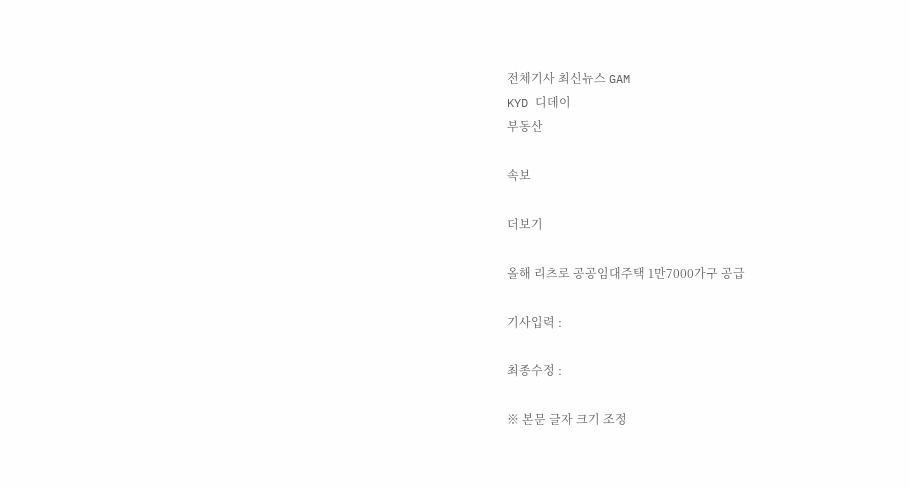전체기사 최신뉴스 GAM
KYD 디데이
부동산

속보

더보기

올해 리츠로 공공임대주택 1만7000가구 공급

기사입력 :

최종수정 :

※ 본문 글자 크기 조정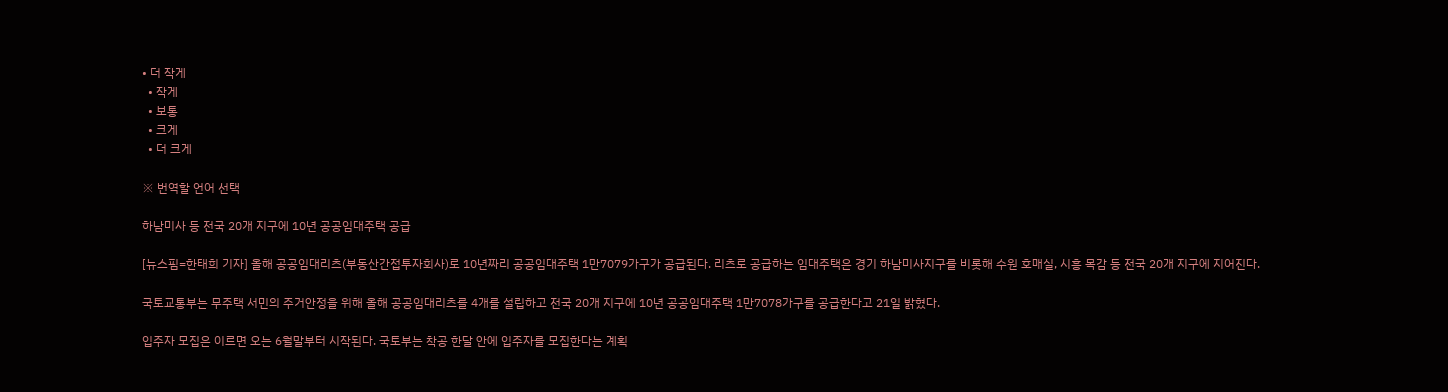• 더 작게
  • 작게
  • 보통
  • 크게
  • 더 크게

※ 번역할 언어 선택

하남미사 등 전국 20개 지구에 10년 공공임대주택 공급

[뉴스핌=한태희 기자] 올해 공공임대리츠(부동산간접투자회사)로 10년짜리 공공임대주택 1만7079가구가 공급된다. 리츠로 공급하는 임대주택은 경기 하남미사지구를 비롯해 수원 호매실, 시흥 목감 등 전국 20개 지구에 지어진다.

국토교통부는 무주택 서민의 주거안정을 위해 올해 공공임대리츠를 4개를 설립하고 전국 20개 지구에 10년 공공임대주택 1만7078가구를 공급한다고 21일 밝혔다.

입주자 모집은 이르면 오는 6월말부터 시작된다. 국토부는 착공 한달 안에 입주자를 모집한다는 계획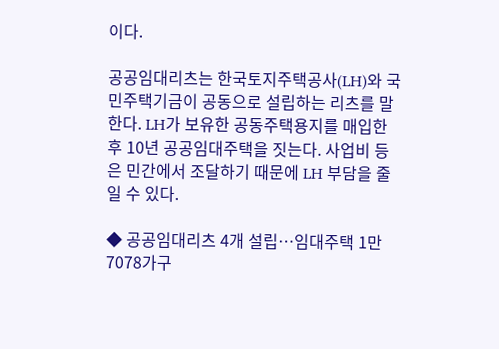이다.

공공임대리츠는 한국토지주택공사(LH)와 국민주택기금이 공동으로 설립하는 리츠를 말한다. LH가 보유한 공동주택용지를 매입한 후 10년 공공임대주택을 짓는다. 사업비 등은 민간에서 조달하기 때문에 LH 부담을 줄일 수 있다.

◆ 공공임대리츠 4개 설립…임대주택 1만7078가구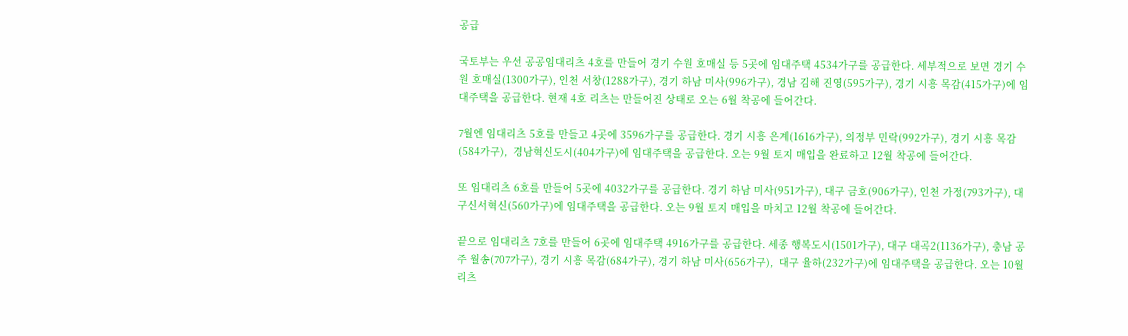공급

국토부는 우선 공공임대리츠 4호를 만들어 경기 수원 호매실 등 5곳에 임대주택 4534가구를 공급한다. 세부적으로 보면 경기 수원 호매실(1300가구), 인천 서창(1288가구), 경기 하남 미사(996가구), 경남 김해 진영(595가구), 경기 시흥 목감(415가구)에 임대주택을 공급한다. 현재 4호 리츠는 만들어진 상태로 오는 6월 착공에 들어간다.

7월엔 임대리츠 5호를 만들고 4곳에 3596가구를 공급한다. 경기 시흥 은계(1616가구), 의정부 민락(992가구), 경기 시흥 목감(584가구),  경남혁신도시(404가구)에 임대주택을 공급한다. 오는 9월 토지 매입을 완료하고 12월 착공에 들어간다.

또 임대리츠 6호를 만들어 5곳에 4032가구를 공급한다. 경기 하남 미사(951가구), 대구 금호(906가구), 인천 가정(793가구), 대구신서혁신(560가구)에 임대주택을 공급한다. 오는 9월 토지 매입을 마치고 12월 착공에 들어간다.

끝으로 임대리츠 7호를 만들어 6곳에 임대주택 4916가구를 공급한다. 세종 행복도시(1501가구), 대구 대곡2(1136가구), 충남 공주 월송(707가구), 경기 시흥 목감(684가구), 경기 하남 미사(656가구),  대구 율하(232가구)에 임대주택을 공급한다. 오는 10월 리츠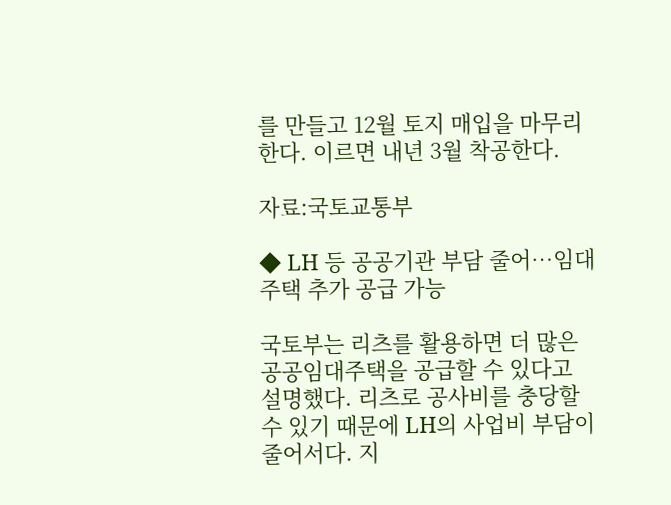를 만들고 12월 토지 매입을 마무리 한다. 이르면 내년 3월 착공한다.

자료:국토교통부

◆ LH 등 공공기관 부담 줄어…임대주택 추가 공급 가능

국토부는 리츠를 활용하면 더 많은 공공임대주택을 공급할 수 있다고 설명했다. 리츠로 공사비를 충당할 수 있기 때문에 LH의 사업비 부담이 줄어서다. 지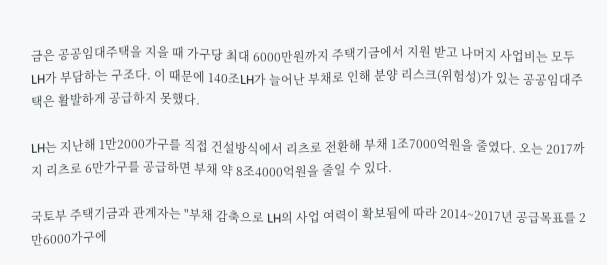금은 공공임대주택을 지을 때 가구당 최대 6000만원까지 주택기금에서 지원 받고 나머지 사업비는 모두 LH가 부담하는 구조다. 이 때문에 140조LH가 늘어난 부채로 인해 분양 리스크(위험성)가 있는 공공임대주택은 활발하게 공급하지 못했다.

LH는 지난해 1만2000가구를 직접 건설방식에서 리츠로 전환해 부채 1조7000억원을 줄였다. 오는 2017까지 리츠로 6만가구를 공급하면 부채 약 8조4000억원을 줄일 수 있다.

국토부 주택기금과 관계자는 "부채 감축으로 LH의 사업 여력이 확보됨에 따라 2014~2017년 공급목표를 2만6000가구에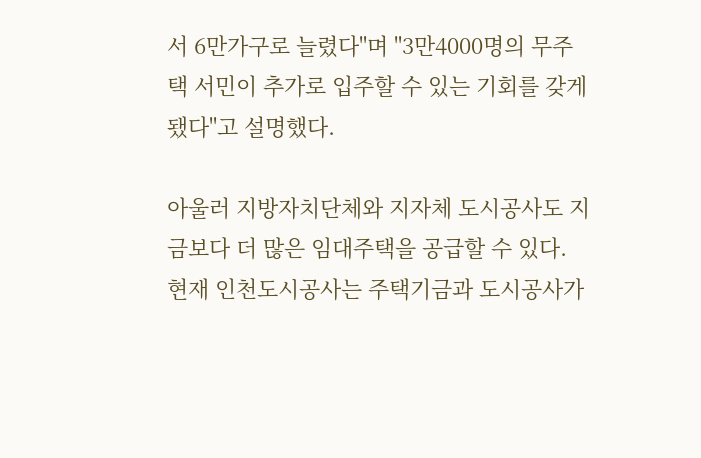서 6만가구로 늘렸다"며 "3만4000명의 무주택 서민이 추가로 입주할 수 있는 기회를 갖게됐다"고 설명했다.

아울러 지방자치단체와 지자체 도시공사도 지금보다 더 많은 임대주택을 공급할 수 있다. 현재 인천도시공사는 주택기금과 도시공사가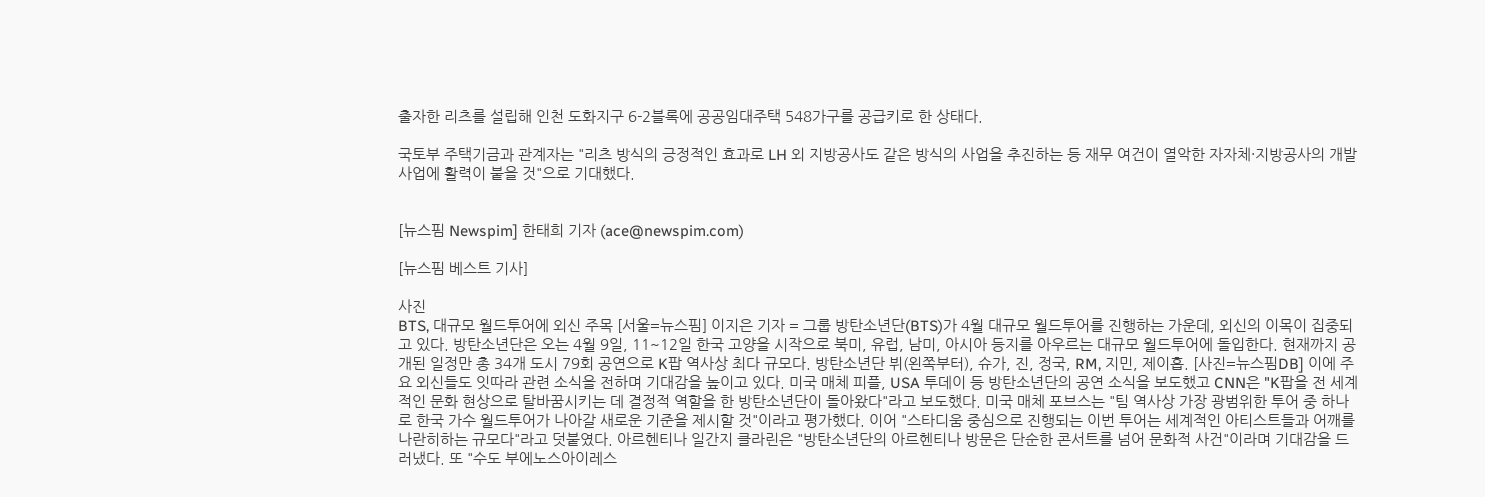출자한 리츠를 설립해 인천 도화지구 6-2블록에 공공임대주택 548가구를 공급키로 한 상태다.

국토부 주택기금과 관계자는 "리츠 방식의 긍정적인 효과로 LH 외 지방공사도 같은 방식의 사업을 추진하는 등 재무 여건이 열악한 자자체·지방공사의 개발사업에 활력이 붙을 것"으로 기대했다.


[뉴스핌 Newspim] 한태희 기자 (ace@newspim.com)

[뉴스핌 베스트 기사]

사진
BTS, 대규모 월드투어에 외신 주목 [서울=뉴스핌] 이지은 기자 = 그룹 방탄소년단(BTS)가 4월 대규모 월드투어를 진행하는 가운데, 외신의 이목이 집중되고 있다. 방탄소년단은 오는 4월 9일, 11~12일 한국 고양을 시작으로 북미, 유럽, 남미, 아시아 등지를 아우르는 대규모 월드투어에 돌입한다. 현재까지 공개된 일정만 총 34개 도시 79회 공연으로 K팝 역사상 최다 규모다. 방탄소년단 뷔(왼쪽부터), 슈가, 진, 정국, RM, 지민, 제이홉. [사진=뉴스핌DB] 이에 주요 외신들도 잇따라 관련 소식을 전하며 기대감을 높이고 있다. 미국 매체 피플, USA 투데이 등 방탄소년단의 공연 소식을 보도했고 CNN은 "K팝을 전 세계적인 문화 현상으로 탈바꿈시키는 데 결정적 역할을 한 방탄소년단이 돌아왔다"라고 보도했다. 미국 매체 포브스는 "팀 역사상 가장 광범위한 투어 중 하나로 한국 가수 월드투어가 나아갈 새로운 기준을 제시할 것"이라고 평가했다. 이어 "스타디움 중심으로 진행되는 이번 투어는 세계적인 아티스트들과 어깨를 나란히하는 규모다"라고 덧붙였다. 아르헨티나 일간지 클라린은 "방탄소년단의 아르헨티나 방문은 단순한 콘서트를 넘어 문화적 사건"이라며 기대감을 드러냈다. 또 "수도 부에노스아이레스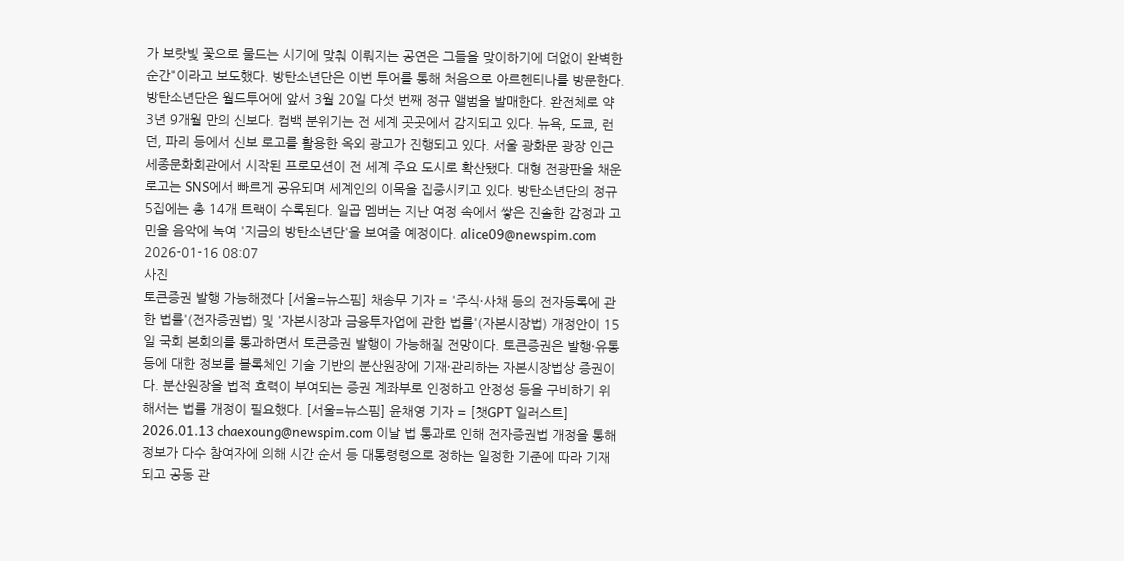가 보랏빛 꽃으로 물드는 시기에 맞춰 이뤄지는 공연은 그들을 맞이하기에 더없이 완벽한 순간"이라고 보도했다. 방탄소년단은 이번 투어를 통해 처음으로 아르헨티나를 방문한다. 방탄소년단은 월드투어에 앞서 3월 20일 다섯 번째 정규 앨범을 발매한다. 완전체로 약 3년 9개월 만의 신보다. 컴백 분위기는 전 세계 곳곳에서 감지되고 있다. 뉴욕, 도쿄, 런던, 파리 등에서 신보 로고를 활용한 옥외 광고가 진행되고 있다. 서울 광화문 광장 인근 세종문화회관에서 시작된 프로모션이 전 세계 주요 도시로 확산됐다. 대형 전광판을 채운 로고는 SNS에서 빠르게 공유되며 세계인의 이목을 집중시키고 있다. 방탄소년단의 정규 5집에는 총 14개 트랙이 수록된다. 일곱 멤버는 지난 여정 속에서 쌓은 진솔한 감정과 고민을 음악에 녹여 '지금의 방탄소년단'을 보여줄 예정이다. alice09@newspim.com 2026-01-16 08:07
사진
토큰증권 발행 가능해졌다 [서울=뉴스핌] 채송무 기자 = '주식·사채 등의 전자등록에 관한 법률'(전자증권법) 및 '자본시장과 금융투자업에 관한 법률'(자본시장법) 개정안이 15일 국회 본회의를 통과하면서 토큰증권 발행이 가능해질 전망이다. 토큰증권은 발행·유통 등에 대한 정보를 블록체인 기술 기반의 분산원장에 기재·관리하는 자본시장법상 증권이다. 분산원장을 법적 효력이 부여되는 증권 계좌부로 인정하고 안정성 등을 구비하기 위해서는 법률 개정이 필요했다. [서울=뉴스핌] 윤채영 기자 = [챗GPT 일러스트] 2026.01.13 chaexoung@newspim.com 이날 법 통과로 인해 전자증권법 개정을 통해 정보가 다수 참여자에 의해 시간 순서 등 대통령령으로 정하는 일정한 기준에 따라 기재되고 공동 관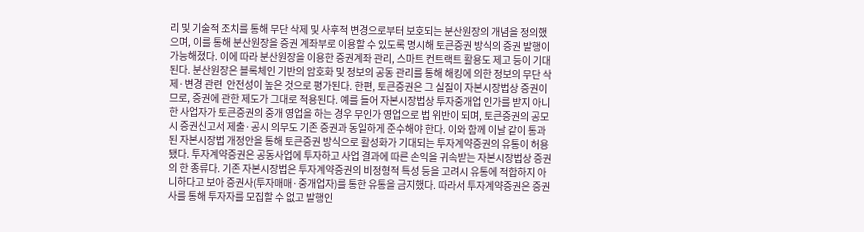리 및 기술적 조치를 통해 무단 삭제 및 사후적 변경으로부터 보호되는 분산원장의 개념을 정의했으며, 이를 통해 분산원장을 증권 계좌부로 이용할 수 있도록 명시해 토큰증권 방식의 증권 발행이 가능해졌다. 이에 따라 분산원장을 이용한 증권계좌 관리, 스마트 컨트랙트 활용도 제고 등이 기대된다. 분산원장은 블록체인 기반의 암호화 및 정보의 공동 관리를 통해 해킹에 의한 정보의 무단 삭제·변경 관련  안전성이 높은 것으로 평가된다. 한편, 토큰증권은 그 실질이 자본시장법상 증권이므로, 증권에 관한 제도가 그대로 적용된다. 예를 들어 자본시장법상 투자중개업 인가를 받지 아니한 사업자가 토큰증권의 중개 영업을 하는 경우 무인가 영업으로 법 위반이 되며, 토큰증권의 공모시 증권신고서 제출·공시 의무도 기존 증권과 동일하게 준수해야 한다. 이와 함께 이날 같이 통과된 자본시장법 개정안을 통해 토큰증권 방식으로 활성화가 기대되는 투자계약증권의 유통이 허용됐다. 투자계약증권은 공동사업에 투자하고 사업 결과에 따른 손익을 귀속받는 자본시장법상 증권의 한 종류다. 기존 자본시장법은 투자계약증권의 비정형적 특성 등을 고려시 유통에 적합하지 아니하다고 보아 증권사(투자매매·중개업자)를 통한 유통을 금지했다. 따라서 투자계약증권은 증권사를 통해 투자자를 모집할 수 없고 발행인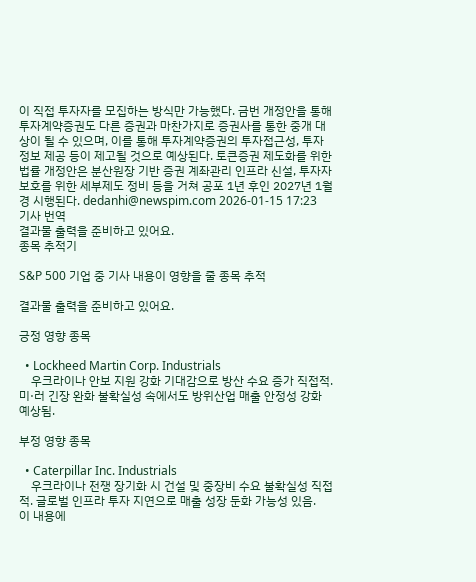이 직접 투자자를 모집하는 방식만 가능했다. 금번 개정안을 통해 투자계약증권도 다른 증권과 마찬가지로 증권사를 통한 중개 대상이 될 수 있으며, 이를 통해 투자계약증권의 투자접근성, 투자정보 제공 등이 제고될 것으로 예상된다. 토큰증권 제도화를 위한 법률 개정안은 분산원장 기반 증권 계좌관리 인프라 신설, 투자자 보호를 위한 세부제도 정비 등을 거쳐 공포 1년 후인 2027년 1월경 시행된다. dedanhi@newspim.com 2026-01-15 17:23
기사 번역
결과물 출력을 준비하고 있어요.
종목 추적기

S&P 500 기업 중 기사 내용이 영향을 줄 종목 추적

결과물 출력을 준비하고 있어요.

긍정 영향 종목

  • Lockheed Martin Corp. Industrials
    우크라이나 안보 지원 강화 기대감으로 방산 수요 증가 직접적. 미·러 긴장 완화 불확실성 속에서도 방위산업 매출 안정성 강화 예상됨.

부정 영향 종목

  • Caterpillar Inc. Industrials
    우크라이나 전쟁 장기화 시 건설 및 중장비 수요 불확실성 직접적. 글로벌 인프라 투자 지연으로 매출 성장 둔화 가능성 있음.
이 내용에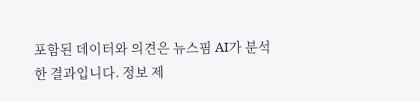포함된 데이터와 의견은 뉴스핌 AI가 분석한 결과입니다. 정보 제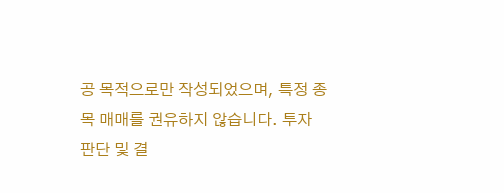공 목적으로만 작성되었으며, 특정 종목 매매를 권유하지 않습니다. 투자 판단 및 결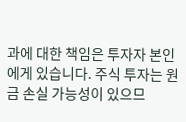과에 대한 책임은 투자자 본인에게 있습니다. 주식 투자는 원금 손실 가능성이 있으므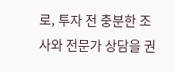로, 투자 전 충분한 조사와 전문가 상담을 권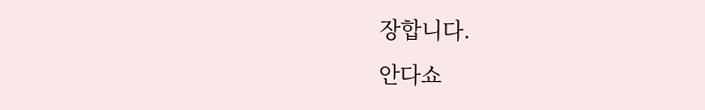장합니다.
안다쇼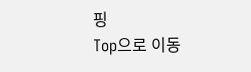핑
Top으로 이동